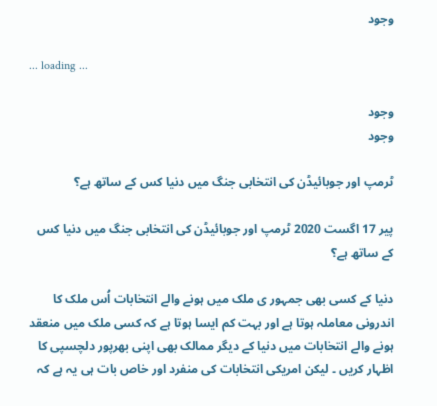وجود

... loading ...

وجود
وجود

ٹرمپ اور جوبائیڈن کی انتخابی جنگ میں دنیا کس کے ساتھ ہے؟

پیر 17 اگست 2020 ٹرمپ اور جوبائیڈن کی انتخابی جنگ میں دنیا کس کے ساتھ ہے؟

دنیا کے کسی بھی جمہور ی ملک میں ہونے والے انتخابات اُس ملک کا اندرونی معاملہ ہوتا ہے اور بہت کم ایسا ہوتا ہے کہ کسی ملک میں منعقد ہونے والے انتخابات میں دنیا کے دیگر ممالک بھی اپنی بھرپور دلچسپی کا اظہار کریں ۔ لیکن امریکی انتخابات کی منفرد اور خاص بات ہی یہ ہے کہ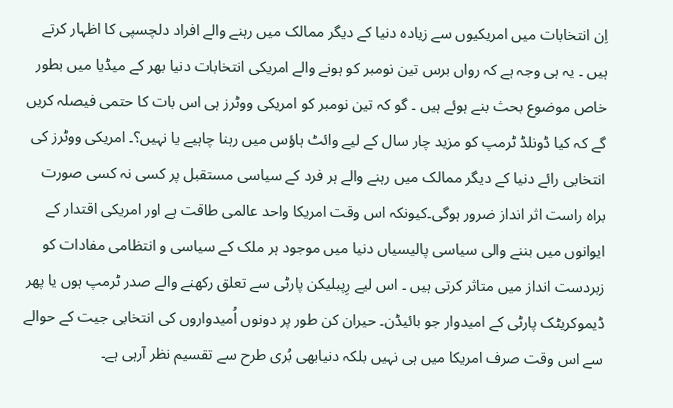اِن انتخابات میں امریکیوں سے زیادہ دنیا کے دیگر ممالک میں رہنے والے افراد دلچسپی کا اظہار کرتے ہیں ۔ یہ ہی وجہ ہے کہ رواں برس تین نومبر کو ہونے والے امریکی انتخابات دنیا بھر کے میڈیا میں بطور خاص موضوع بحث بنے ہوئے ہیں ۔ گو کہ تین نومبر کو امریکی ووٹرز ہی اس بات کا حتمی فیصلہ کریں گے کہ کیا ڈونلڈ ٹرمپ کو مزید چار سال کے لیے وائٹ ہاؤس میں رہنا چاہیے یا نہیں؟۔ امریکی ووٹرز کی انتخابی رائے دنیا کے دیگر ممالک میں رہنے والے ہر فرد کے سیاسی مستقبل پر کسی نہ کسی صورت براہ راست اثر انداز ضرور ہوگی۔کیونکہ اس وقت امریکا واحد عالمی طاقت ہے اور امریکی اقتدار کے ایوانوں میں بننے والی سیاسی پالیسیاں دنیا میں موجود ہر ملک کے سیاسی و انتظامی مفادات کو زبردست انداز میں متاثر کرتی ہیں ۔ اس لیے رِپبلیکن پارٹی سے تعلق رکھنے والے صدر ٹرمپ ہوں یا پھر ڈیموکریٹک پارٹی کے امیدوار جو بائیڈن۔ حیران کن طور پر دونوں اُمیدواروں کی انتخابی جیت کے حوالے سے اس وقت صرف امریکا میں ہی نہیں بلکہ دنیابھی بُری طرح سے تقسیم نظر آرہی ہے۔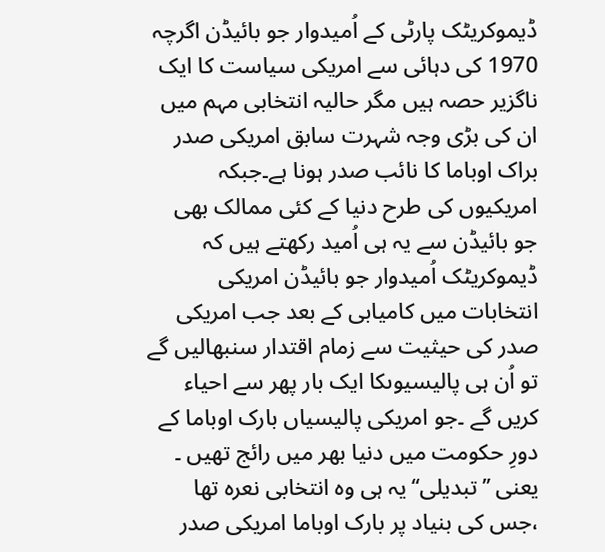ڈیموکریٹک پارٹی کے اُمیدوار جو بائیڈن اگرچہ 1970 کی دہائی سے امریکی سیاست کا ایک ناگزیر حصہ ہیں مگر حالیہ انتخابی مہم میں ان کی بڑی وجہ شہرت سابق امریکی صدر براک اوباما کا نائب صدر ہونا ہے۔جبکہ امریکیوں کی طرح دنیا کے کئی ممالک بھی جو بائیڈن سے یہ ہی اُمید رکھتے ہیں کہ ڈیموکریٹک اُمیدوار جو بائیڈن امریکی انتخابات میں کامیابی کے بعد جب امریکی صدر کی حیثیت سے زمام اقتدار سنبھالیں گے تو اُن ہی پالیسیوںکا ایک بار پھر سے احیاء کریں گے ۔جو امریکی پالیسیاں بارک اوباما کے دورِ حکومت میں دنیا بھر میں رائج تھیں ۔ یعنی ’’تبدیلی‘‘یہ ہی وہ انتخابی نعرہ تھا ،جس کی بنیاد پر بارک اوباما امریکی صدر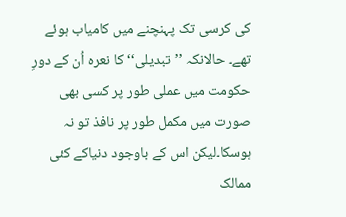کی کرسی تک پہنچنے میں کامیاب ہوئے تھے۔ حالانکہ ’’تبدیلی‘‘ کا نعرہ اُن کے دورِ حکومت میں عملی طور پر کسی بھی صورت میں مکمل طور پر نافذ تو نہ ہوسکا۔لیکن اس کے باوجود دنیاکے کئی ممالک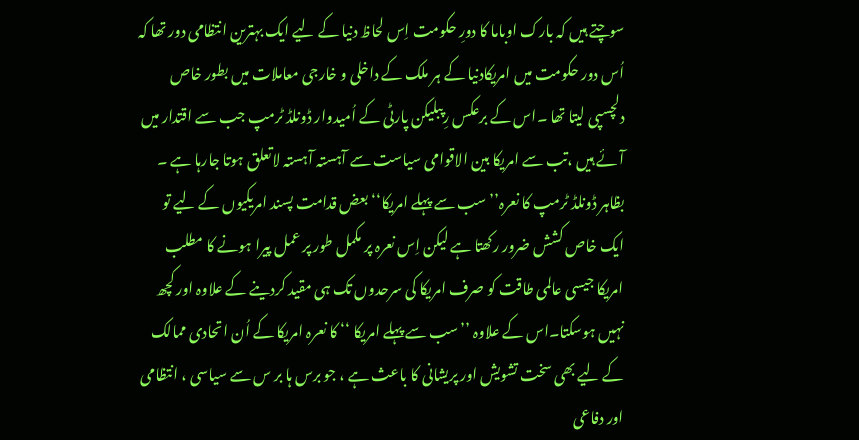سوچتے ہیں کہ بارک اوباما کا دورِ حکومت اِس لحاظ دنیا کے لیے ایک بہترین انتظامی دور تھا کہ اُس دور حکومت میں امریکادنیا کے ہر ملک کے داخلی و خارجی معاملات میں بطور خاص دلچسپی لیتا تھا ۔اس کے برعکس رِپبلیکن پارٹی کے اُمیدوار ڈونلڈ ٹرمپ جب سے اقتدار میں آئے ہیں ،تب سے امریکا بین الاقوامی سیاست سے آہستہ آہستہ لاتعلق ہوتا جارہا ہے ۔ بظاہر ڈونلڈ ٹرمپ کا نعرہ’’ سب سے پہلے امریکا‘‘ بعض قدامت پسند امریکیوں کے لیے تو ایک خاص کشش ضرور رکھتا ہے لیکن اِس نعرہ پر مکمل طور پر عمل پیرا ہونے کا مطلب امریکا جیسی عالمی طاقت کو صرف امریکا کی سرحدوں تک ہی مقید کردینے کے علاوہ اور کچھ نہیں ہوسکتا۔اس کے علاوہ ’’سب سے پہلے امریکا ‘‘ کا نعرہ امریکا کے اُن اتحادی ممالک کے لیے بھی سخت تشویش اور پریشانی کا باعث ہے ، جو برس ہا بر س سے سیاسی ، انتظامی اور دفاعی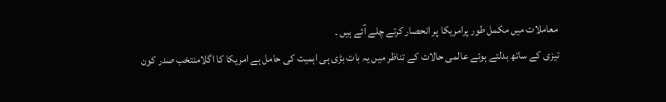معاملات میں مکمل طور پرامریکا پر انحصار کرتے چلے آئے ہیں ۔
تیزی کے ساتھ بدلتے ہوئے عالمی حالات کے تناظر میں یہ بات بڑی ہی اہمیت کی حامل ہے امریکا کا اگلامنتخب صدر کون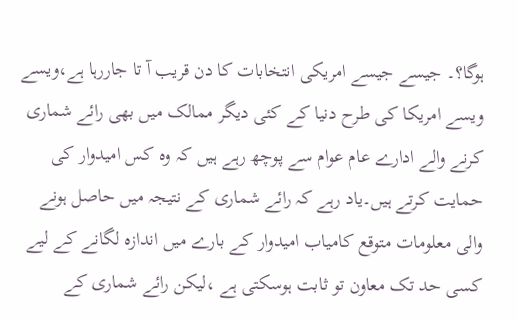ہوگا؟۔ جیسے جیسے امریکی انتخابات کا دن قریب آ تا جاررہا ہے،ویسے ویسے امریکا کی طرح دنیا کے کئی دیگر ممالک میں بھی رائے شماری کرنے والے ادارے عام عوام سے پوچھ رہے ہیں کہ وہ کس امیدوار کی حمایت کرتے ہیں۔یاد رہے کہ رائے شماری کے نتیجہ میں حاصل ہونے والی معلومات متوقع کامیاب امیدوار کے بارے میں اندازہ لگانے کے لیے کسی حد تک معاون تو ثابت ہوسکتی ہے ،لیکن رائے شماری کے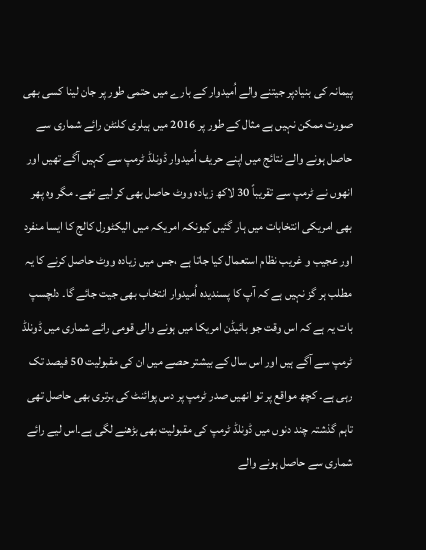پیمانہ کی بنیادپر جیتنے والے اُمیدوار کے بارے میں حتمی طور پر جان لینا کسی بھی صورت ممکن نہیں ہے مثال کے طور پر 2016 میں ہیلری کلنٹن رائے شماری سے حاصل ہونے والے نتائج میں اپنے حریف اُمیدوار ڈونلڈ ٹرمپ سے کہیں آگے تھیں اور انھوں نے ٹرمپ سے تقریباً 30 لاکھ زیادہ ووٹ حاصل بھی کر لیے تھے۔ مگر وہ پھر بھی امریکی انتخابات میں ہار گئیں کیونکہ امریکہ میں الیکٹورل کالج کا ایسا منفرد اور عجیب و غریب نظام استعمال کیا جاتا ہے ،جس میں زیادہ ووٹ حاصل کرنے کا یہ مطلب ہر گز نہیں ہے کہ آپ کا پسندیدہ اُمیدوار انتخاب بھی جیت جائے گا۔ دلچسپ بات یہ ہے کہ اس وقت جو بائیڈن امریکا میں ہونے والی قومی رائے شماری میں ڈونلڈ ٹرمپ سے آگے ہیں اور اس سال کے بیشتر حصے میں ان کی مقبولیت 50 فیصد تک رہی ہے۔ کچھ مواقع پر تو انھیں صدر ٹرمپ پر دس پوائنٹ کی برتری بھی حاصل تھی تاہم گذشتہ چند دنوں میں ڈونلڈ ٹرمپ کی مقبولیت بھی بڑھنے لگی ہے۔اس لیے رائے شماری سے حاصل ہونے والے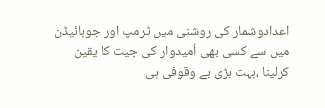اعدادوشمار کی روشنی میں ٹرمپ اور جوبائیڈن میں سے کسی بھی اُمیدوار کی جیت کا یقین کرلینا ،بہت بڑی بے وقوفی ہی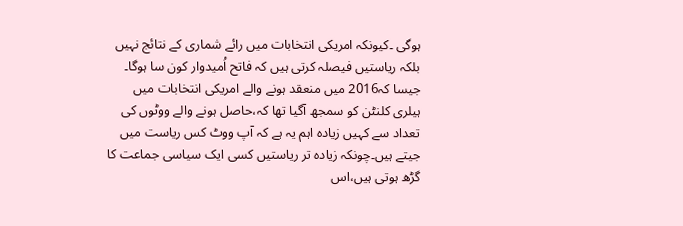ہوگی ۔کیونکہ امریکی انتخابات میں رائے شماری کے نتائج نہیں بلکہ ریاستیں فیصلہ کرتی ہیں کہ فاتح اُمیدوار کون سا ہوگا۔ جیسا کہ2016 میں منعقد ہونے والے امریکی انتخابات میں ہیلری کلنٹن کو سمجھ آگیا تھا کہ،حاصل ہونے والے ووٹوں کی تعداد سے کہیں زیادہ اہم یہ ہے کہ آپ ووٹ کس ریاست میں جیتے ہیں۔چونکہ زیادہ تر ریاستیں کسی ایک سیاسی جماعت کا گڑھ ہوتی ہیں،اس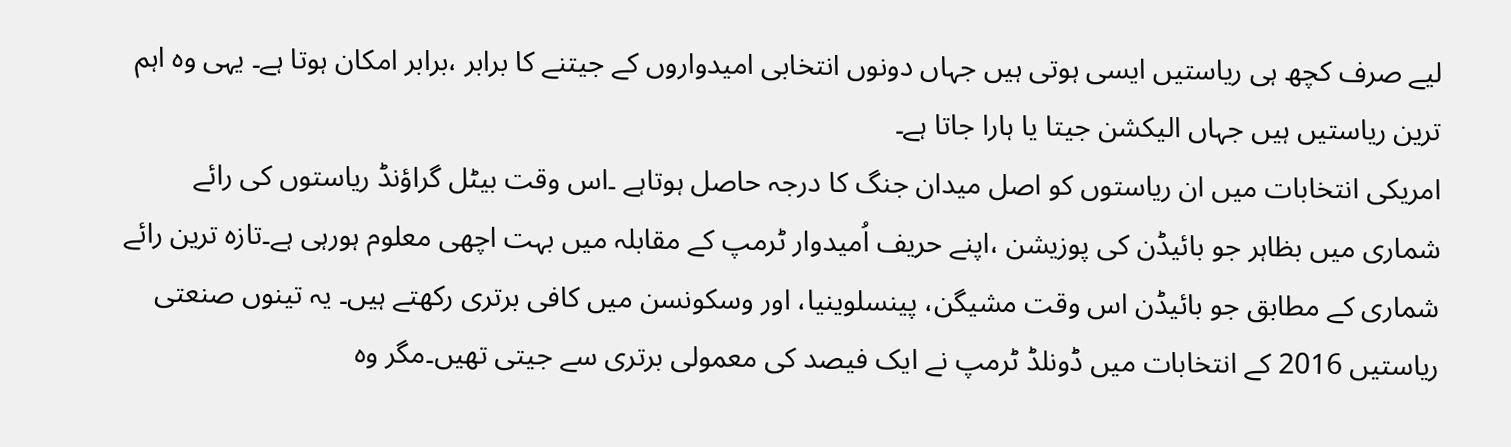لیے صرف کچھ ہی ریاستیں ایسی ہوتی ہیں جہاں دونوں انتخابی امیدواروں کے جیتنے کا برابر ،برابر امکان ہوتا ہے۔ یہی وہ اہم ترین ریاستیں ہیں جہاں الیکشن جیتا یا ہارا جاتا ہے۔
امریکی انتخابات میں ان ریاستوں کو اصل میدان جنگ کا درجہ حاصل ہوتاہے ۔اس وقت بیٹل گراؤنڈ ریاستوں کی رائے شماری میں بظاہر جو بائیڈن کی پوزیشن ،اپنے حریف اُمیدوار ٹرمپ کے مقابلہ میں بہت اچھی معلوم ہورہی ہے۔تازہ ترین رائے شماری کے مطابق جو بائیڈن اس وقت مشیگن، پینسلوینیا، اور وسکونسن میں کافی برتری رکھتے ہیں۔ یہ تینوں صنعتی ریاستیں 2016 کے انتخابات میں ڈونلڈ ٹرمپ نے ایک فیصد کی معمولی برتری سے جیتی تھیں۔مگر وہ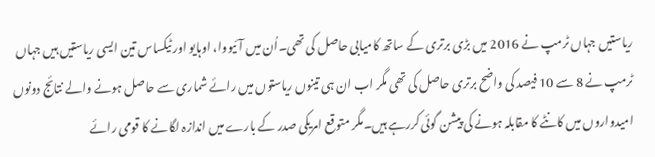ریاستیں جہاں ٹرمپ نے 2016 میں بڑی برتری کے ساتھ کامیابی حاصل کی تھی۔اُن میں آئیووا، اوہایو اور ٹیکساس تین ایسی ریاستیں ہیں جہاں ٹرمپ نے 8 سے 10 فیصد کی واضح برتری حاصل کی تھی مگر اب ان ہی تینوں ریاستوں میں رائے شماری سے حاصل ہونے والے نتائج دونوں امیدواروں میں کانٹے کا مقابلہ ہونے کی پیشن گوئی کررہے ہیں۔مگر متوقع امریکی صدر کے بارے میں اندازہ لگانے کا قومی رائے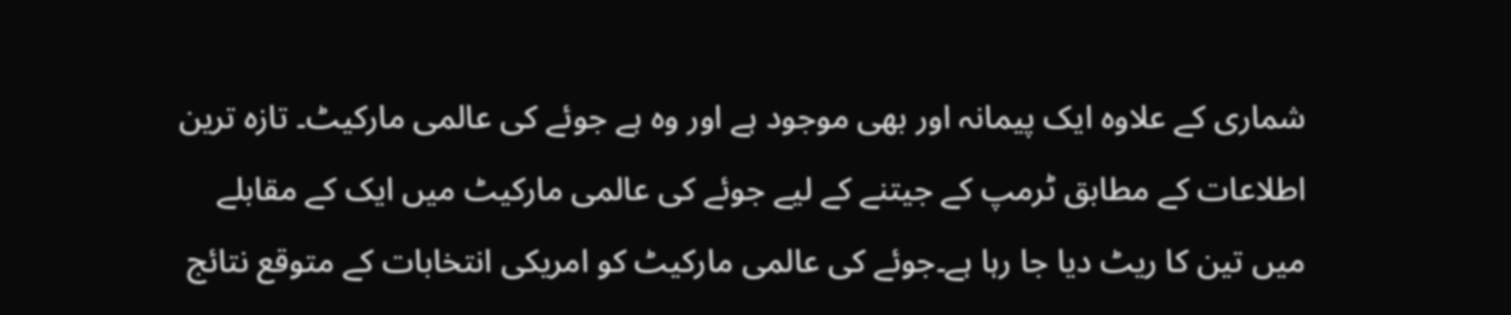شماری کے علاوہ ایک پیمانہ اور بھی موجود ہے اور وہ ہے جوئے کی عالمی مارکیٹ۔ تازہ ترین اطلاعات کے مطابق ٹرمپ کے جیتنے کے لیے جوئے کی عالمی مارکیٹ میں ایک کے مقابلے میں تین کا ریٹ دیا جا رہا ہے۔جوئے کی عالمی مارکیٹ کو امریکی انتخابات کے متوقع نتائج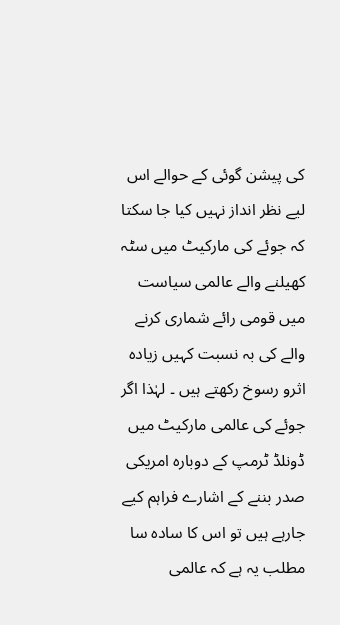کی پیشن گوئی کے حوالے اس لیے نظر انداز نہیں کیا جا سکتا کہ جوئے کی مارکیٹ میں سٹہ کھیلنے والے عالمی سیاست میں قومی رائے شماری کرنے والے کی بہ نسبت کہیں زیادہ اثرو رسوخ رکھتے ہیں ۔ لہٰذا اگر جوئے کی عالمی مارکیٹ میں ڈونلڈ ٹرمپ کے دوبارہ امریکی صدر بننے کے اشارے فراہم کیے جارہے ہیں تو اس کا سادہ سا مطلب یہ ہے کہ عالمی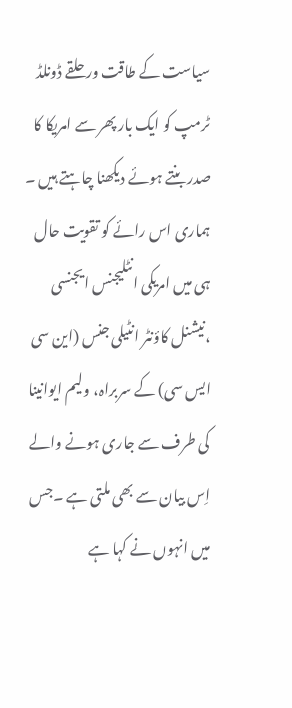سیاست کے طاقت ور حلقے ڈونلڈ ٹرمپ کو ایک بار پھر سے امریکا کا صدر بنتے ہوئے دیکھنا چاہتے ہیں ۔
ہماری اس رائے کو تقویت حال ہی میں امریکی انٹلیجنس ایجنسی ،نیشنل کاؤنٹر انٹیلی جنس (این سی ایس سی) کے سربراہ، ولیم ایوانینا کی طرف سے جاری ہونے والے اِس بیان سے بھی ملتی ہے ۔جس میں انہوں نے کہا ہے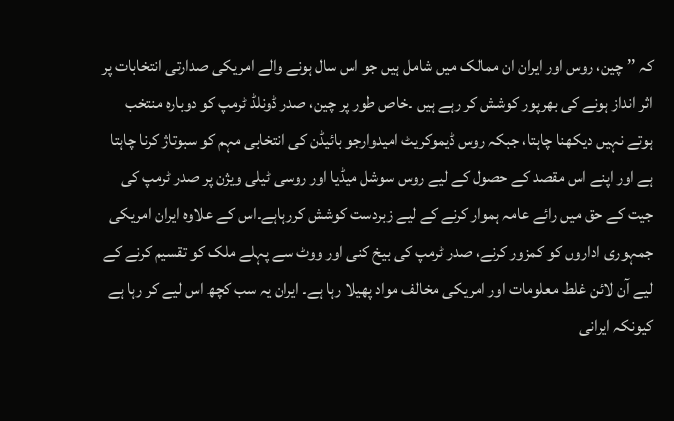کہ ’’ چین، روس اور ایران ان ممالک میں شامل ہیں جو اس سال ہونے والے امریکی صدارتی انتخابات پر اثر انداز ہونے کی بھرپور کوشش کر رہے ہیں ۔خاص طور پر چین، صدر ڈونلڈ ٹرمپ کو دوبارہ منتخب ہوتے نہیں دیکھنا چاہتا، جبکہ روس ڈیموکریٹ امیدوارجو بائیڈن کی انتخابی مہم کو سبوتاژ کرنا چاہتا ہے اور اپنے اس مقصد کے حصول کے لیے روس سوشل میڈیا اور روسی ٹیلی ویژن پر صدر ٹرمپ کی جیت کے حق میں رائے عامہ ہموار کرنے کے لیے زبردست کوشش کررہاہے۔اس کے علاوہ ایران امریکی جمہوری اداروں کو کمزور کرنے، صدر ٹرمپ کی بیخ کنی اور ووٹ سے پہلے ملک کو تقسیم کرنے کے لیے آن لائن غلط معلومات اور امریکی مخالف مواد پھیلا رہا ہے۔ ایران یہ سب کچھ اس لیے کر رہا ہے کیونکہ ایرانی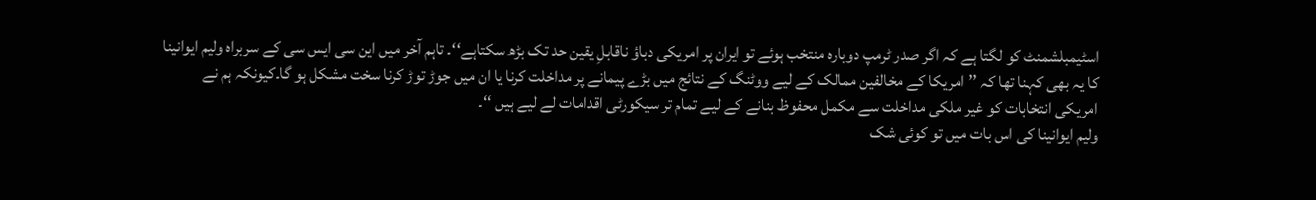اسٹیمبلشمنٹ کو لگتا ہے کہ اگر صدر ٹرمپ دوبارہ منتخب ہوئے تو ایران پر امریکی دباؤ ناقابلِ یقین حد تک بڑھ سکتاہے‘‘۔ تاہم آخر میں این سی ایس سی کے سربراہ ولیم ایوانینا کا یہ بھی کہنا تھا کہ ’’امریکا کے مخالفین ممالک کے لیے ووٹنگ کے نتائج میں بڑے پیمانے پر مداخلت کرنا یا ان میں جوڑ توڑ کرنا سخت مشکل ہو گا۔کیونکہ ہم نے امریکی انتخابات کو غیر ملکی مداخلت سے مکمل محفوظ بنانے کے لیے تمام تر سیکورٹی اقدامات لے لیے ہیں ‘‘۔
ولیم ایوانینا کی اس بات میں تو کوئی شک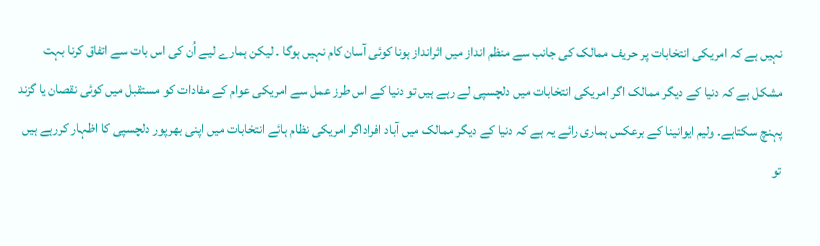نہیں ہے کہ امریکی انتخابات پر حریف ممالک کی جانب سے منظم انداز میں اثرانداز ہونا کوئی آسان کام نہیں ہوگا ۔ لیکن ہمارے لیے اُن کی اس بات سے اتفاق کرنا بہت مشکل ہے کہ دنیا کے دیگر ممالک اگر امریکی انتخابات میں دلچسپی لے رہے ہیں تو دنیا کے اس طرز عمل سے امریکی عوام کے مفادات کو مستقبل میں کوئی نقصان یا گزند پہنچ سکتاہے۔ ولیم ایوانینا کے برعکس ہماری رائے یہ ہے کہ دنیا کے دیگر ممالک میں آباد افراداگر امریکی نظام ہائے انتخابات میں اپنی بھرپور دلچسپی کا اظہار کررہے ہیں تو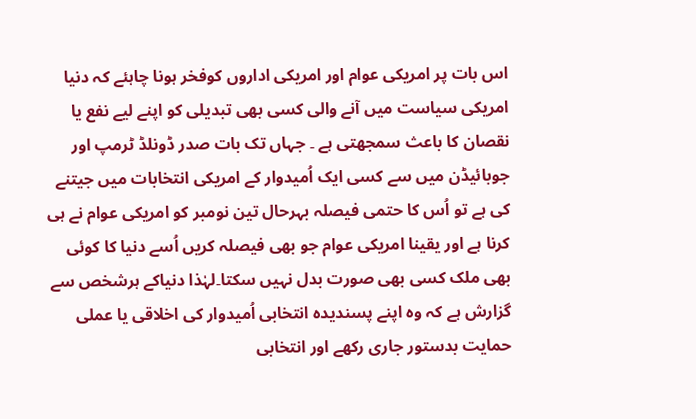اس بات پر امریکی عوام اور امریکی اداروں کوفخر ہونا چاہئے کہ دنیا امریکی سیاست میں آنے والی کسی بھی تبدیلی کو اپنے لیے نفع یا نقصان کا باعث سمجھتی ہے ۔ جہاں تک بات صدر ڈونلڈ ٹرمپ اور جوبائیڈن میں سے کسی ایک اُمیدوار کے امریکی انتخابات میں جیتنے کی ہے تو اُس کا حتمی فیصلہ بہرحال تین نومبر کو امریکی عوام نے ہی کرنا ہے اور یقینا امریکی عوام جو بھی فیصلہ کریں اُسے دنیا کا کوئی بھی ملک کسی بھی صورت بدل نہیں سکتا۔لہٰذا دنیاکے ہرشخص سے گزارش ہے کہ وہ اپنے پسندیدہ انتخابی اُمیدوار کی اخلاقی یا عملی حمایت بدستور جاری رکھے اور انتخابی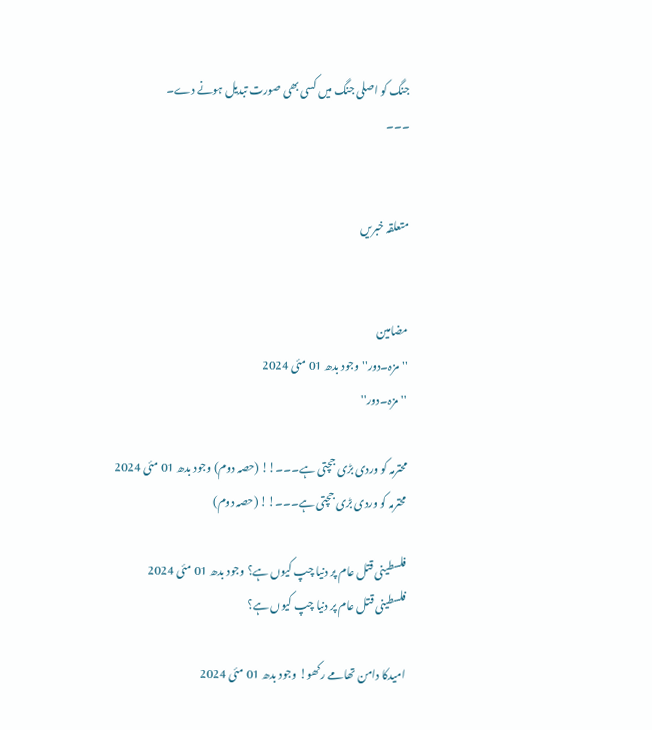جنگ کو اصلی جنگ میں کسی بھی صورت تبدیل ہونے دے۔
۔۔۔


متعلقہ خبریں


مضامین
''مزہ۔دور'' وجود بدھ 01 مئی 2024
''مزہ۔دور''

محترمہ کو وردی بڑی جچتی ہے۔۔۔!! (حصہ دوم) وجود بدھ 01 مئی 2024
محترمہ کو وردی بڑی جچتی ہے۔۔۔!! (حصہ دوم)

فلسطینی قتل عام پر دنیا چپ کیوں ہے؟ وجود بدھ 01 مئی 2024
فلسطینی قتل عام پر دنیا چپ کیوں ہے؟

امیدکا دامن تھامے رکھو! وجود بدھ 01 مئی 2024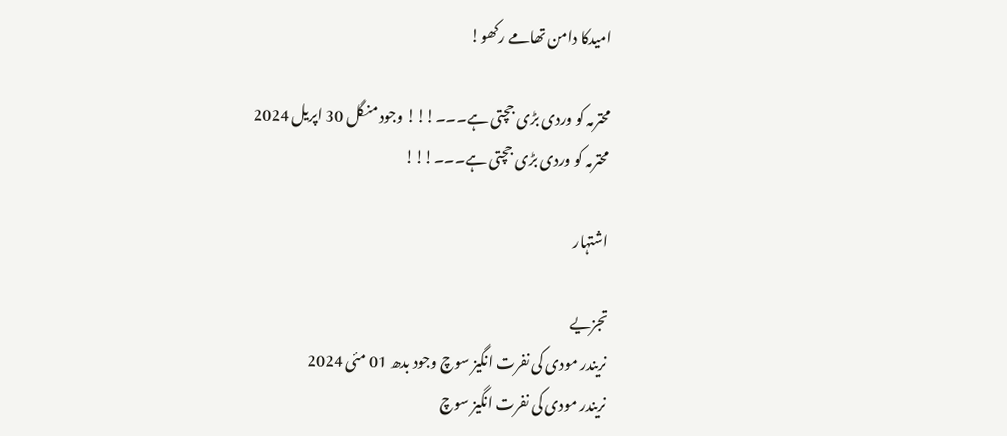امیدکا دامن تھامے رکھو!

محترمہ کو وردی بڑی جچتی ہے۔۔۔!!! وجود منگل 30 اپریل 2024
محترمہ کو وردی بڑی جچتی ہے۔۔۔!!!

اشتہار

تجزیے
نریندر مودی کی نفرت انگیز سوچ وجود بدھ 01 مئی 2024
نریندر مودی کی نفرت انگیز سوچ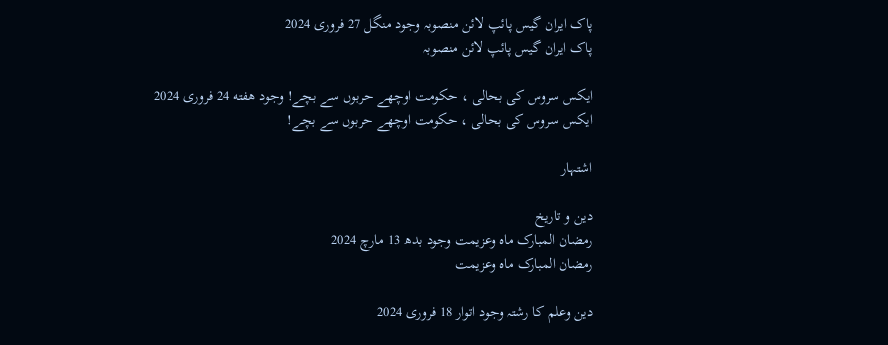پاک ایران گیس پائپ لائن منصوبہ وجود منگل 27 فروری 2024
پاک ایران گیس پائپ لائن منصوبہ

ایکس سروس کی بحالی ، حکومت اوچھے حربوں سے بچے! وجود هفته 24 فروری 2024
ایکس سروس کی بحالی ، حکومت اوچھے حربوں سے بچے!

اشتہار

دین و تاریخ
رمضان المبارک ماہ وعزیمت وجود بدھ 13 مارچ 2024
رمضان المبارک ماہ وعزیمت

دین وعلم کا رشتہ وجود اتوار 18 فروری 2024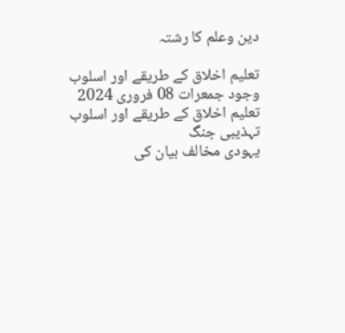دین وعلم کا رشتہ

تعلیم اخلاق کے طریقے اور اسلوب وجود جمعرات 08 فروری 2024
تعلیم اخلاق کے طریقے اور اسلوب
تہذیبی جنگ
یہودی مخالف بیان کی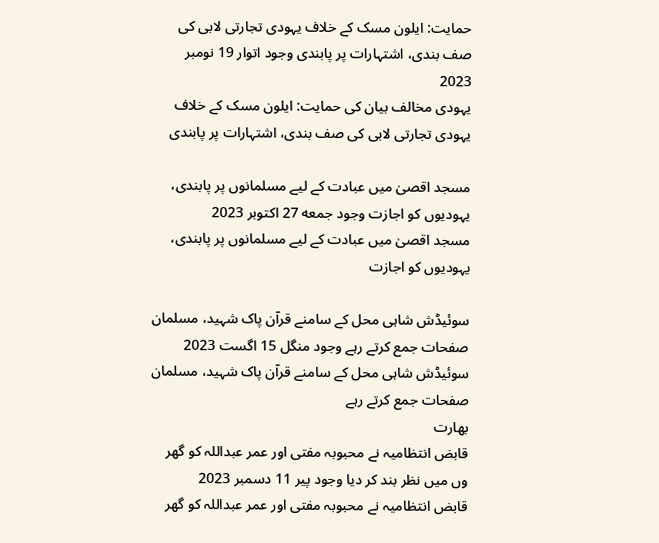حمایت: ایلون مسک کے خلاف یہودی تجارتی لابی کی صف بندی، اشتہارات پر پابندی وجود اتوار 19 نومبر 2023
یہودی مخالف بیان کی حمایت: ایلون مسک کے خلاف یہودی تجارتی لابی کی صف بندی، اشتہارات پر پابندی

مسجد اقصیٰ میں عبادت کے لیے مسلمانوں پر پابندی، یہودیوں کو اجازت وجود جمعه 27 اکتوبر 2023
مسجد اقصیٰ میں عبادت کے لیے مسلمانوں پر پابندی، یہودیوں کو اجازت

سوئیڈش شاہی محل کے سامنے قرآن پاک شہید، مسلمان صفحات جمع کرتے رہے وجود منگل 15 اگست 2023
سوئیڈش شاہی محل کے سامنے قرآن پاک شہید، مسلمان صفحات جمع کرتے رہے
بھارت
قابض انتظامیہ نے محبوبہ مفتی اور عمر عبداللہ کو گھر وں میں نظر بند کر دیا وجود پیر 11 دسمبر 2023
قابض انتظامیہ نے محبوبہ مفتی اور عمر عبداللہ کو گھر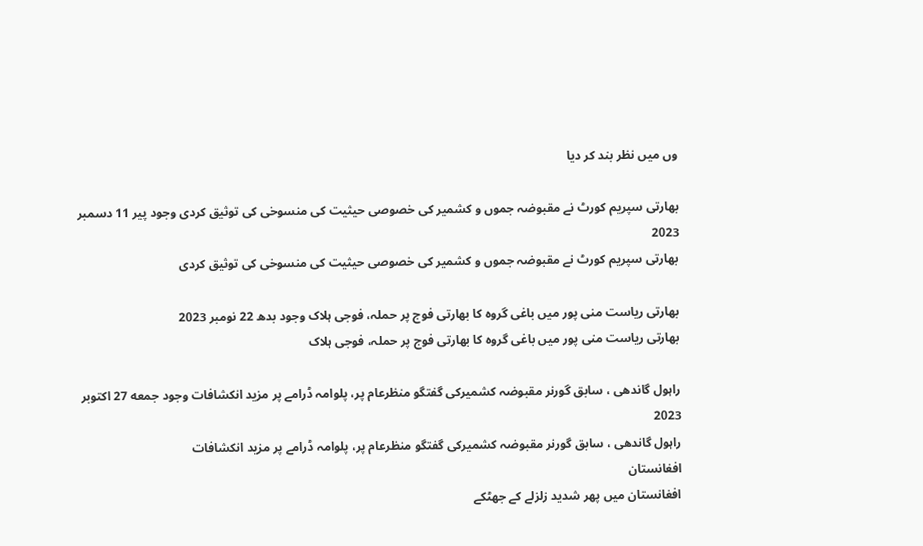وں میں نظر بند کر دیا

بھارتی سپریم کورٹ نے مقبوضہ جموں و کشمیر کی خصوصی حیثیت کی منسوخی کی توثیق کردی وجود پیر 11 دسمبر 2023
بھارتی سپریم کورٹ نے مقبوضہ جموں و کشمیر کی خصوصی حیثیت کی منسوخی کی توثیق کردی

بھارتی ریاست منی پور میں باغی گروہ کا بھارتی فوج پر حملہ، فوجی ہلاک وجود بدھ 22 نومبر 2023
بھارتی ریاست منی پور میں باغی گروہ کا بھارتی فوج پر حملہ، فوجی ہلاک

راہول گاندھی ، سابق گورنر مقبوضہ کشمیرکی گفتگو منظرعام پر، پلوامہ ڈرامے پر مزید انکشافات وجود جمعه 27 اکتوبر 2023
راہول گاندھی ، سابق گورنر مقبوضہ کشمیرکی گفتگو منظرعام پر، پلوامہ ڈرامے پر مزید انکشافات
افغانستان
افغانستان میں پھر شدید زلزلے کے جھٹکے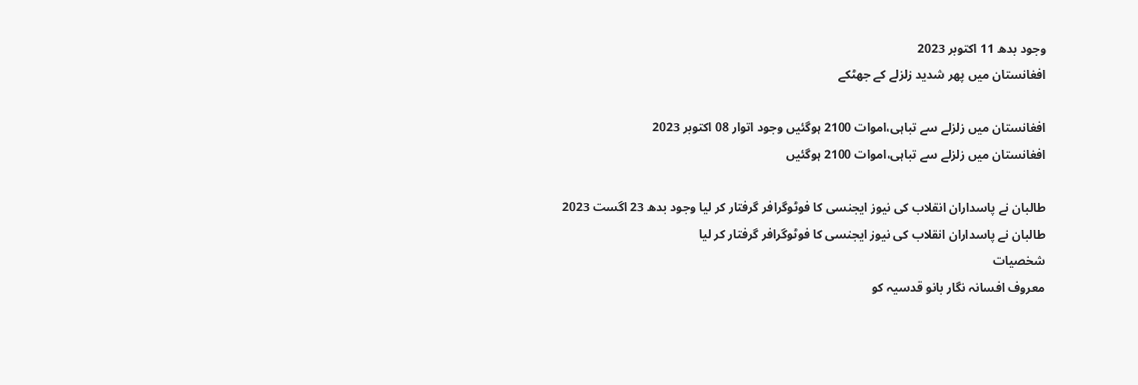وجود بدھ 11 اکتوبر 2023
افغانستان میں پھر شدید زلزلے کے جھٹکے

افغانستان میں زلزلے سے تباہی،اموات 2100 ہوگئیں وجود اتوار 08 اکتوبر 2023
افغانستان میں زلزلے سے تباہی،اموات 2100 ہوگئیں

طالبان نے پاسداران انقلاب کی نیوز ایجنسی کا فوٹوگرافر گرفتار کر لیا وجود بدھ 23 اگست 2023
طالبان نے پاسداران انقلاب کی نیوز ایجنسی کا فوٹوگرافر گرفتار کر لیا
شخصیات
معروف افسانہ نگار بانو قدسیہ کو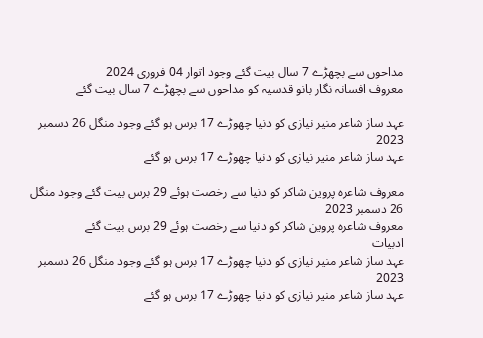مداحوں سے بچھڑے 7 سال بیت گئے وجود اتوار 04 فروری 2024
معروف افسانہ نگار بانو قدسیہ کو مداحوں سے بچھڑے 7 سال بیت گئے

عہد ساز شاعر منیر نیازی کو دنیا چھوڑے 17 برس ہو گئے وجود منگل 26 دسمبر 2023
عہد ساز شاعر منیر نیازی کو دنیا چھوڑے 17 برس ہو گئے

معروف شاعرہ پروین شاکر کو دنیا سے رخصت ہوئے 29 برس بیت گئے وجود منگل 26 دسمبر 2023
معروف شاعرہ پروین شاکر کو دنیا سے رخصت ہوئے 29 برس بیت گئے
ادبیات
عہد ساز شاعر منیر نیازی کو دنیا چھوڑے 17 برس ہو گئے وجود منگل 26 دسمبر 2023
عہد ساز شاعر منیر نیازی کو دنیا چھوڑے 17 برس ہو گئے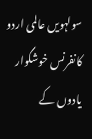سولہویں عالمی اردو کانفرنس خوشگوار یادوں کے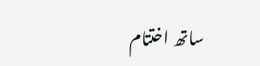ساتھ اختتام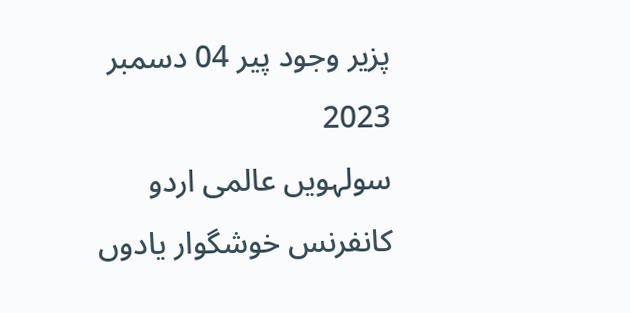پزیر وجود پیر 04 دسمبر 2023
سولہویں عالمی اردو کانفرنس خوشگوار یادوں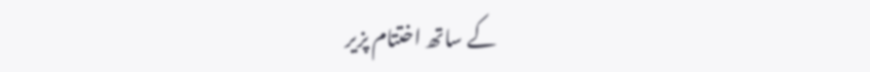کے ساتھ اختتام پزیر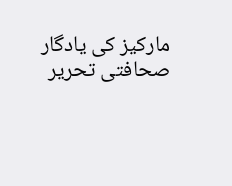مارکیز کی یادگار صحافتی تحریر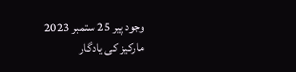وجود پیر 25 ستمبر 2023
مارکیز کی یادگار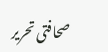صحافتی تحریر